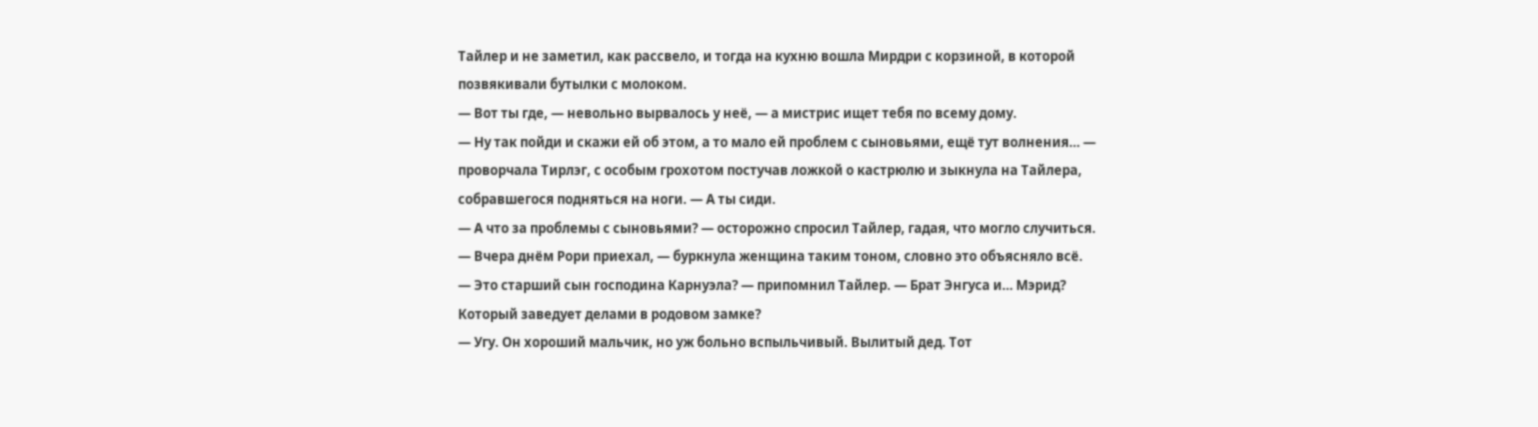Тайлер и не заметил, как рассвело, и тогда на кухню вошла Мирдри с корзиной, в которой позвякивали бутылки с молоком.
— Вот ты где, — невольно вырвалось у неё, — а мистрис ищет тебя по всему дому.
— Ну так пойди и скажи ей об этом, а то мало ей проблем с сыновьями, ещё тут волнения… — проворчала Тирлэг, с особым грохотом постучав ложкой о кастрюлю и зыкнула на Тайлера, собравшегося подняться на ноги. — А ты сиди.
— А что за проблемы с сыновьями? — осторожно спросил Тайлер, гадая, что могло случиться.
— Вчера днём Рори приехал, — буркнула женщина таким тоном, словно это объясняло всё.
— Это старший сын господина Карнуэла? — припомнил Тайлер. — Брат Энгуса и… Мэрид? Который заведует делами в родовом замке?
— Угу. Он хороший мальчик, но уж больно вспыльчивый. Вылитый дед. Тот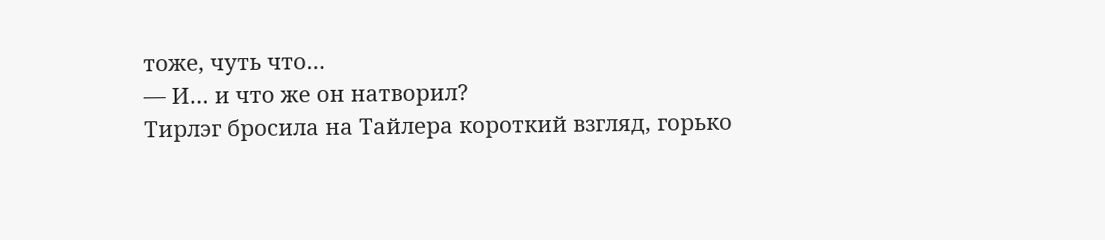тоже, чуть что…
— И… и что же он натворил?
Тирлэг бросила на Тайлера короткий взгляд, горько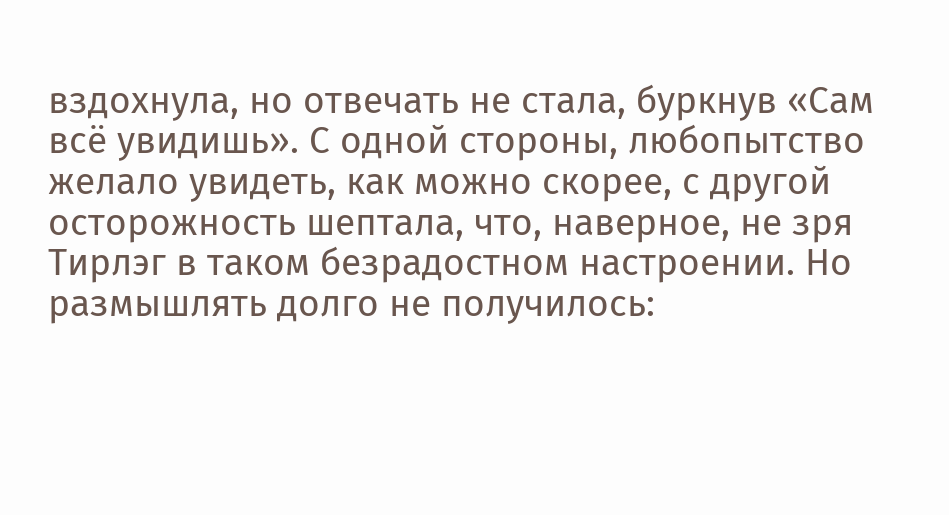вздохнула, но отвечать не стала, буркнув «Сам всё увидишь». С одной стороны, любопытство желало увидеть, как можно скорее, с другой осторожность шептала, что, наверное, не зря Тирлэг в таком безрадостном настроении. Но размышлять долго не получилось: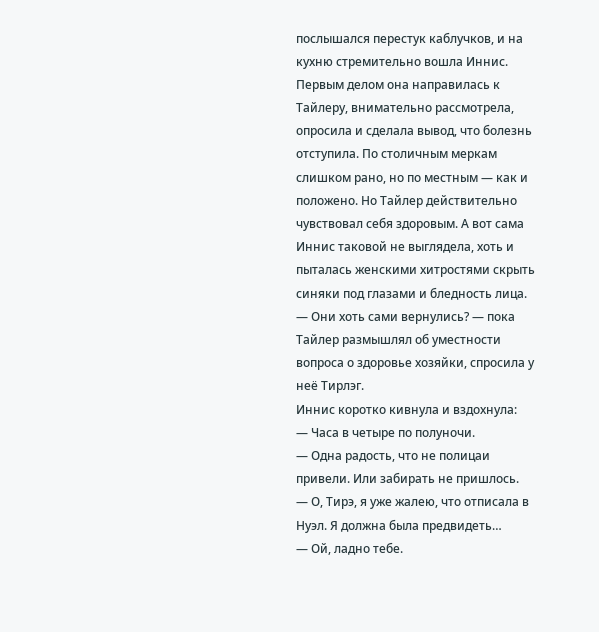послышался перестук каблучков, и на кухню стремительно вошла Иннис. Первым делом она направилась к Тайлеру, внимательно рассмотрела, опросила и сделала вывод, что болезнь отступила. По столичным меркам слишком рано, но по местным — как и положено. Но Тайлер действительно чувствовал себя здоровым. А вот сама Иннис таковой не выглядела, хоть и пыталась женскими хитростями скрыть синяки под глазами и бледность лица.
— Они хоть сами вернулись? — пока Тайлер размышлял об уместности вопроса о здоровье хозяйки, спросила у неё Тирлэг.
Иннис коротко кивнула и вздохнула:
— Часа в четыре по полуночи.
— Одна радость, что не полицаи привели. Или забирать не пришлось.
— О, Тирэ, я уже жалею, что отписала в Нуэл. Я должна была предвидеть…
— Ой, ладно тебе.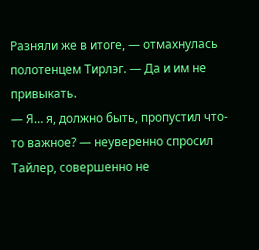Разняли же в итоге, — отмахнулась полотенцем Тирлэг. — Да и им не привыкать.
— Я… я, должно быть, пропустил что-то важное? — неуверенно спросил Тайлер, совершенно не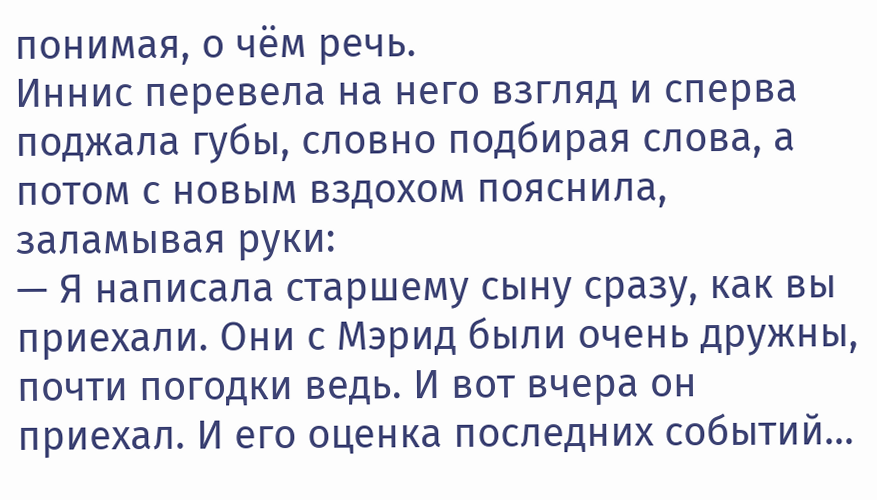понимая, о чём речь.
Иннис перевела на него взгляд и сперва поджала губы, словно подбирая слова, а потом с новым вздохом пояснила, заламывая руки:
— Я написала старшему сыну сразу, как вы приехали. Они с Мэрид были очень дружны, почти погодки ведь. И вот вчера он приехал. И его оценка последних событий…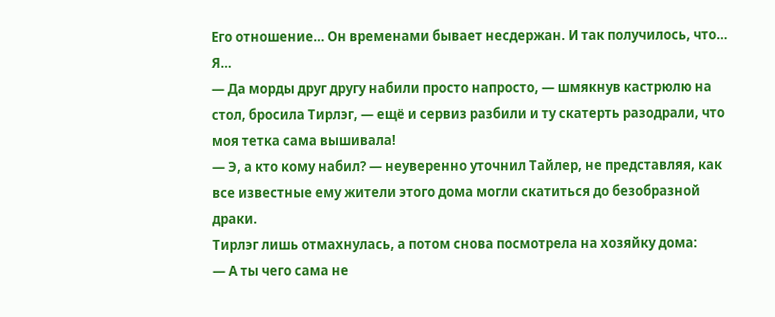Его отношение… Он временами бывает несдержан. И так получилось, что… Я…
— Да морды друг другу набили просто напросто, — шмякнув кастрюлю на стол, бросила Тирлэг, — ещё и сервиз разбили и ту скатерть разодрали, что моя тетка сама вышивала!
— Э, а кто кому набил? — неуверенно уточнил Тайлер, не представляя, как все известные ему жители этого дома могли скатиться до безобразной драки.
Тирлэг лишь отмахнулась, а потом снова посмотрела на хозяйку дома:
— А ты чего сама не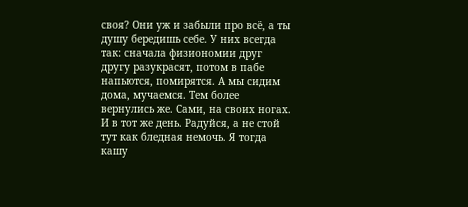своя? Они уж и забыли про всё, а ты душу бередишь себе. У них всегда так: сначала физиономии друг другу разукрасят, потом в пабе напьются, помирятся. А мы сидим дома, мучаемся. Тем более вернулись же. Сами, на своих ногах. И в тот же день. Радуйся, а не стой тут как бледная немочь. Я тогда кашу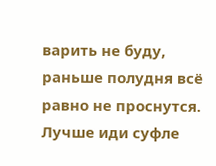варить не буду, раньше полудня всё равно не проснутся. Лучше иди суфле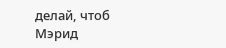делай, чтоб Мэрид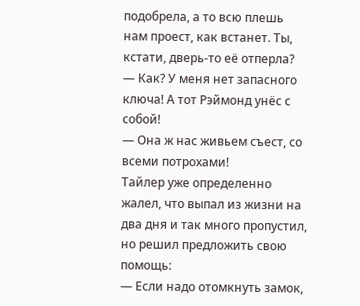подобрела, а то всю плешь нам проест, как встанет. Ты, кстати, дверь-то её отперла?
— Как? У меня нет запасного ключа! А тот Рэймонд унёс с собой!
— Она ж нас живьем съест, со всеми потрохами!
Тайлер уже определенно жалел, что выпал из жизни на два дня и так много пропустил, но решил предложить свою помощь:
— Если надо отомкнуть замок,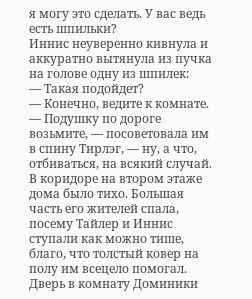я могу это сделать. У вас ведь есть шпильки?
Иннис неуверенно кивнула и аккуратно вытянула из пучка на голове одну из шпилек:
— Такая подойдет?
— Конечно, ведите к комнате.
— Подушку по дороге возьмите, — посоветовала им в спину Тирлэг, — ну, а что, отбиваться, на всякий случай.
В коридоре на втором этаже дома было тихо. Большая часть его жителей спала, посему Тайлер и Иннис ступали как можно тише, благо, что толстый ковер на полу им всецело помогал. Дверь в комнату Доминики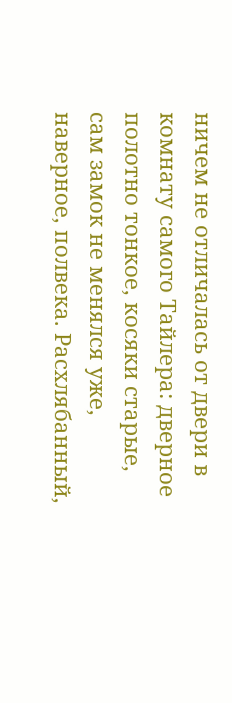ничем не отличалась от двери в комнату самого Тайлера: дверное полотно тонкое, косяки старые, сам замок не менялся уже, наверное, полвека. Расхлябанный,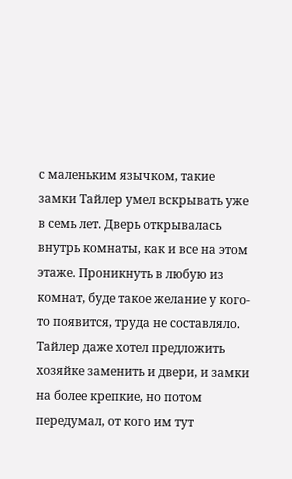с маленьким язычком, такие замки Тайлер умел вскрывать уже в семь лет. Дверь открывалась внутрь комнаты, как и все на этом этаже. Проникнуть в любую из комнат, буде такое желание у кого-то появится, труда не составляло. Тайлер даже хотел предложить хозяйке заменить и двери, и замки на более крепкие, но потом передумал, от кого им тут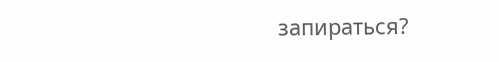запираться?